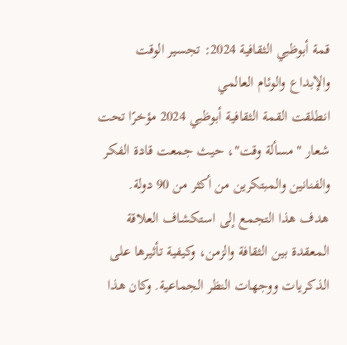قمة أبوظبي الثقافية 2024: تجسير الوقت والإبداع والوئام العالمي
انطلقت القمة الثقافية أبوظبي 2024 مؤخرًا تحت شعار "مسألة وقت"، حيث جمعت قادة الفكر والفنانين والمبتكرين من أكثر من 90 دولة. هدف هذا التجمع إلى استكشاف العلاقة المعقدة بين الثقافة والزمن، وكيفية تأثيرها على الذكريات ووجهات النظر الجماعية. وكان هذا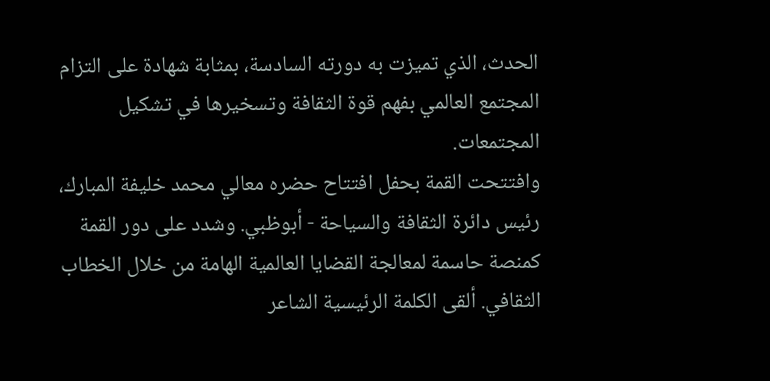الحدث، الذي تميزت به دورته السادسة، بمثابة شهادة على التزام المجتمع العالمي بفهم قوة الثقافة وتسخيرها في تشكيل المجتمعات.
وافتتحت القمة بحفل افتتاح حضره معالي محمد خليفة المبارك، رئيس دائرة الثقافة والسياحة - أبوظبي. وشدد على دور القمة كمنصة حاسمة لمعالجة القضايا العالمية الهامة من خلال الخطاب الثقافي. ألقى الكلمة الرئيسية الشاعر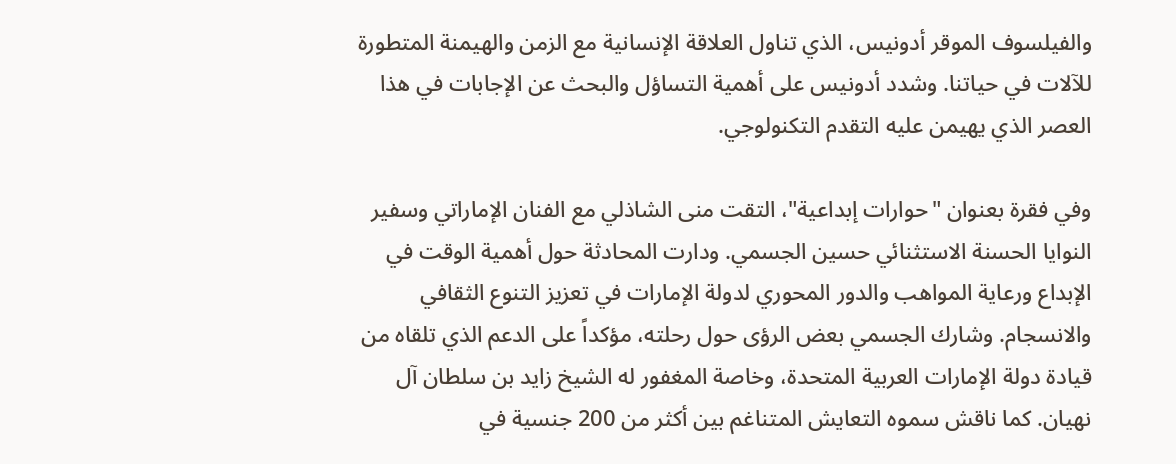والفيلسوف الموقر أدونيس، الذي تناول العلاقة الإنسانية مع الزمن والهيمنة المتطورة للآلات في حياتنا. وشدد أدونيس على أهمية التساؤل والبحث عن الإجابات في هذا العصر الذي يهيمن عليه التقدم التكنولوجي.

وفي فقرة بعنوان "حوارات إبداعية"، التقت منى الشاذلي مع الفنان الإماراتي وسفير النوايا الحسنة الاستثنائي حسين الجسمي. ودارت المحادثة حول أهمية الوقت في الإبداع ورعاية المواهب والدور المحوري لدولة الإمارات في تعزيز التنوع الثقافي والانسجام. وشارك الجسمي بعض الرؤى حول رحلته، مؤكداً على الدعم الذي تلقاه من قيادة دولة الإمارات العربية المتحدة، وخاصة المغفور له الشيخ زايد بن سلطان آل نهيان. كما ناقش سموه التعايش المتناغم بين أكثر من 200 جنسية في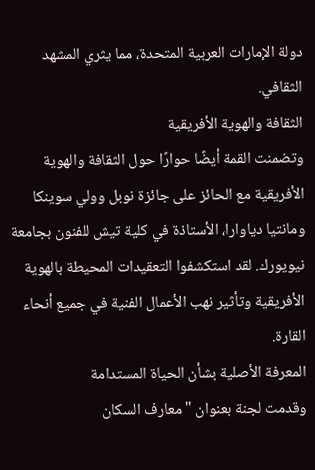دولة الإمارات العربية المتحدة، مما يثري المشهد الثقافي.
الثقافة والهوية الأفريقية
وتضمنت القمة أيضًا حوارًا حول الثقافة والهوية الأفريقية مع الحائز على جائزة نوبل وولي سوينكا ومانتيا دياوارا، الأستاذة في كلية تيش للفنون بجامعة نيويورك. لقد استكشفوا التعقيدات المحيطة بالهوية الأفريقية وتأثير نهب الأعمال الفنية في جميع أنحاء القارة.
المعرفة الأصلية بشأن الحياة المستدامة
وقدمت لجنة بعنوان "معارف السكان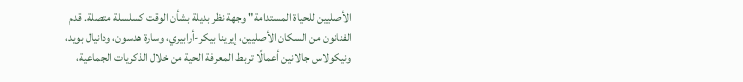الأصليين للحياة المستدامة" وجهة نظر بديلة بشأن الوقت كسلسلة متصلة. قدم الفنانون من السكان الأصليين، إيرينا بيكر-أرابيري، وسارة هدسون، ودانيال بويد، ونيكولاس جالانين أعمالًا تربط المعرفة الحية من خلال الذكريات الجماعية،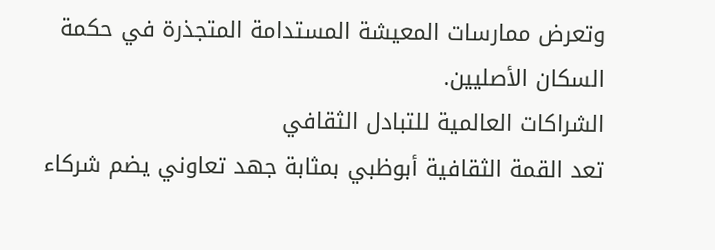وتعرض ممارسات المعيشة المستدامة المتجذرة في حكمة السكان الأصليين.
الشراكات العالمية للتبادل الثقافي
تعد القمة الثقافية أبوظبي بمثابة جهد تعاوني يضم شركاء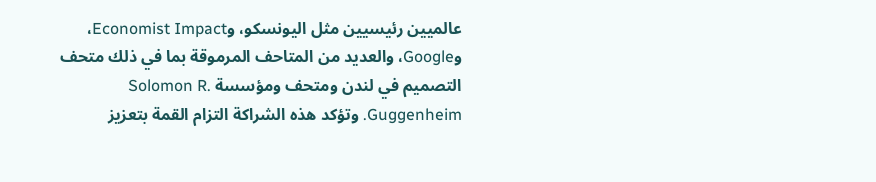عالميين رئيسيين مثل اليونسكو، وEconomist Impact، وGoogle، والعديد من المتاحف المرموقة بما في ذلك متحف التصميم في لندن ومتحف ومؤسسة Solomon R. Guggenheim. وتؤكد هذه الشراكة التزام القمة بتعزيز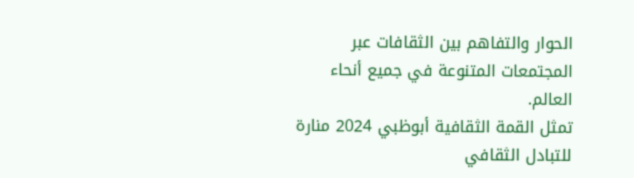الحوار والتفاهم بين الثقافات عبر المجتمعات المتنوعة في جميع أنحاء العالم.
تمثل القمة الثقافية أبوظبي 2024 منارة للتبادل الثقافي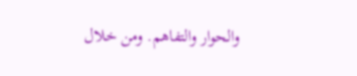والحوار والتفاهم. ومن خلال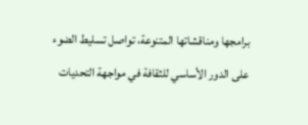برامجها ومناقشاتها المتنوعة، تواصل تسليط الضوء على الدور الأساسي للثقافة في مواجهة التحديات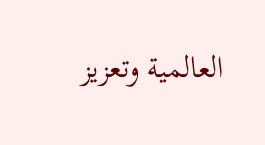العالمية وتعزيز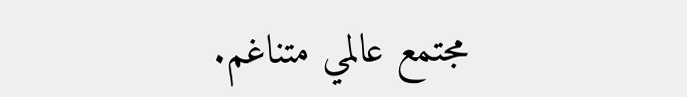مجتمع عالمي متناغم.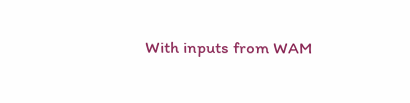With inputs from WAM